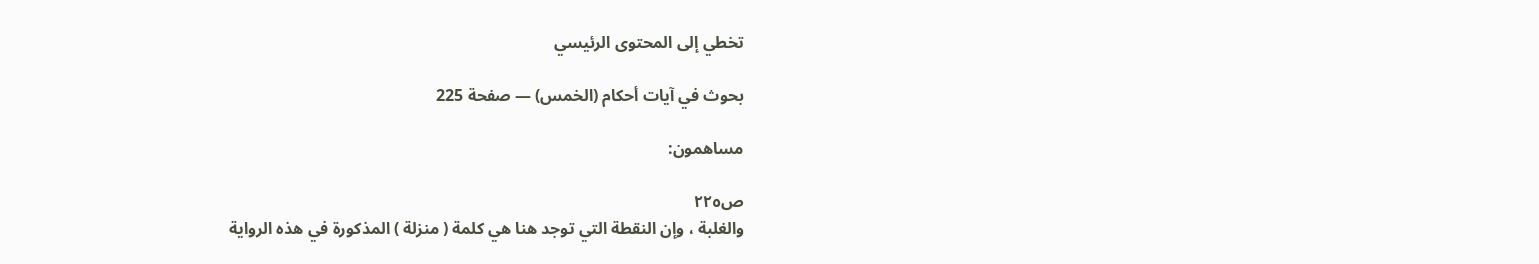تخطي إلى المحتوى الرئيسي

بحوث في آيات أحكام (الخمس) — صفحة 225

مساهمون:

ص٢٢٥
والغلبة ، وإن النقطة التي توجد هنا هي كلمة ( منزلة ) المذكورة في هذه الرواية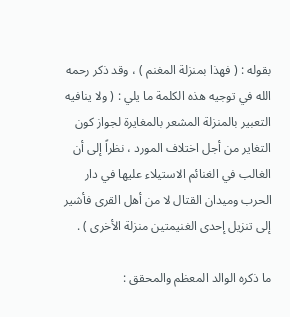بقوله : ( فهذا بمنزلة المغنم ) ، وقد ذكر رحمه الله في توجيه هذه الكلمة ما يلي : ( ولا ينافيه التعبير بالمنزلة المشعر بالمغايرة لجواز كون التغاير من أجل اختلاف المورد ، نظراً إلى أن الغالب في الغنائم الاستيلاء عليها في دار الحرب وميدان القتال لا من أهل القرى فأشير إلى تنزيل إحدى الغنيمتين منزلة الأخرى ) .

ما ذكره الوالد المعظم والمحقق :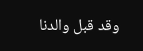وقد قبل والدنا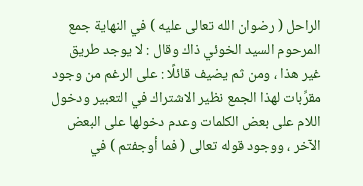الراحل ( رضوان الله تعالى عليه ) في النهاية جمع المرحوم السيد الخوئي ذاك وقال : لا يوجد طريق غير هذا ، ومن ثم يضيف قائلًا : على الرغم من وجود مقرِّبات لهذا الجمع نظير الاشتراك في التعبير ودخول اللام على بعض الكلمات وعدم دخولها على البعض الآخر ، ووجود قوله تعالى ( فما أوجفتم ) في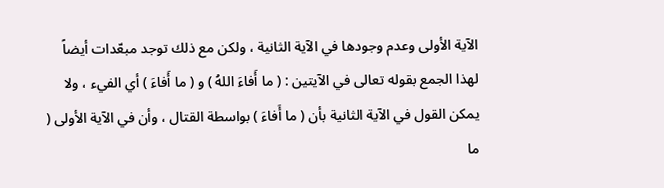الآية الأولى وعدم وجودها في الآية الثانية ، ولكن مع ذلك توجد مبعّدات أيضاً لهذا الجمع بقوله تعالى في الآيتين : ( ما أَفاءَ اللهُ ) و ( ما أَفاءَ ) أي الفيء ، ولا يمكن القول في الآية الثانية بأن ( ما أَفاءَ ) بواسطة القتال ، وأن في الآية الأولى ( ما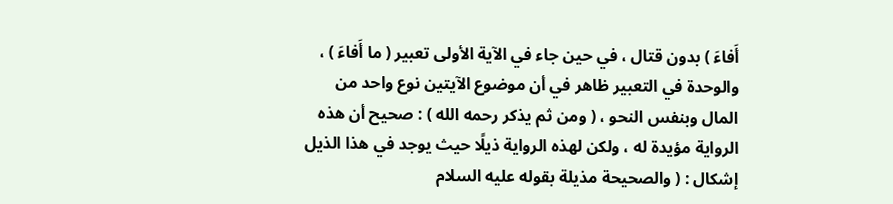أَفاءَ ) بدون قتال ، في حين جاء في الآية الأولى تعبير ( ما أَفاءَ ) ، والوحدة في التعبير ظاهر في أن موضوع الآيتين نوع واحد من المال وبنفس النحو ، ( ومن ثم يذكر رحمه الله ) : صحيح أن هذه الرواية مؤيدة له ، ولكن لهذه الرواية ذيلًا حيث يوجد في هذا الذيل إشكال : ( والصحيحة مذيلة بقوله عليه السلام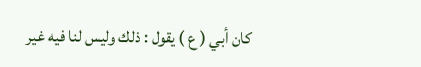كان أبي ( ع ) يقول : ذلك وليس لنا فيه غير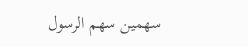سهمين سهم الرسول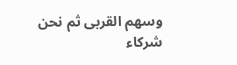وسهم القربى ثم نحن شركاء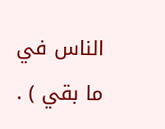الناس في ما بقي ) .